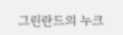그린란드의 누크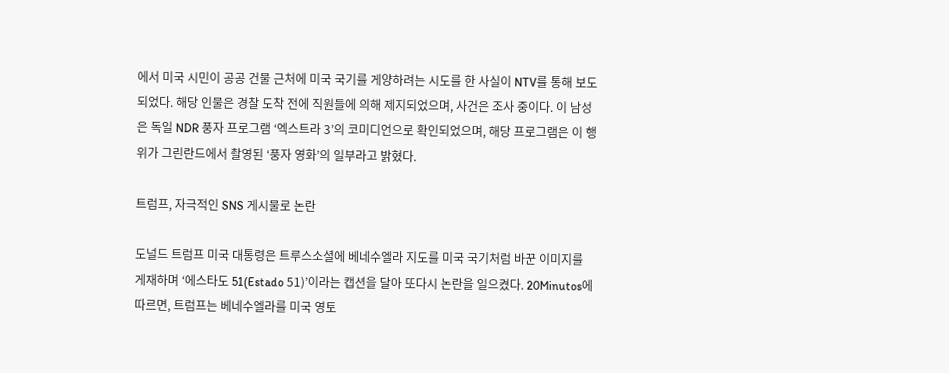에서 미국 시민이 공공 건물 근처에 미국 국기를 게양하려는 시도를 한 사실이 NTV를 통해 보도되었다. 해당 인물은 경찰 도착 전에 직원들에 의해 제지되었으며, 사건은 조사 중이다. 이 남성은 독일 NDR 풍자 프로그램 ‘엑스트라 3’의 코미디언으로 확인되었으며, 해당 프로그램은 이 행위가 그린란드에서 촬영된 ‘풍자 영화’의 일부라고 밝혔다.

트럼프, 자극적인 SNS 게시물로 논란

도널드 트럼프 미국 대통령은 트루스소셜에 베네수엘라 지도를 미국 국기처럼 바꾼 이미지를 게재하며 ‘에스타도 51(Estado 51)’이라는 캡션을 달아 또다시 논란을 일으켰다. 20Minutos에 따르면, 트럼프는 베네수엘라를 미국 영토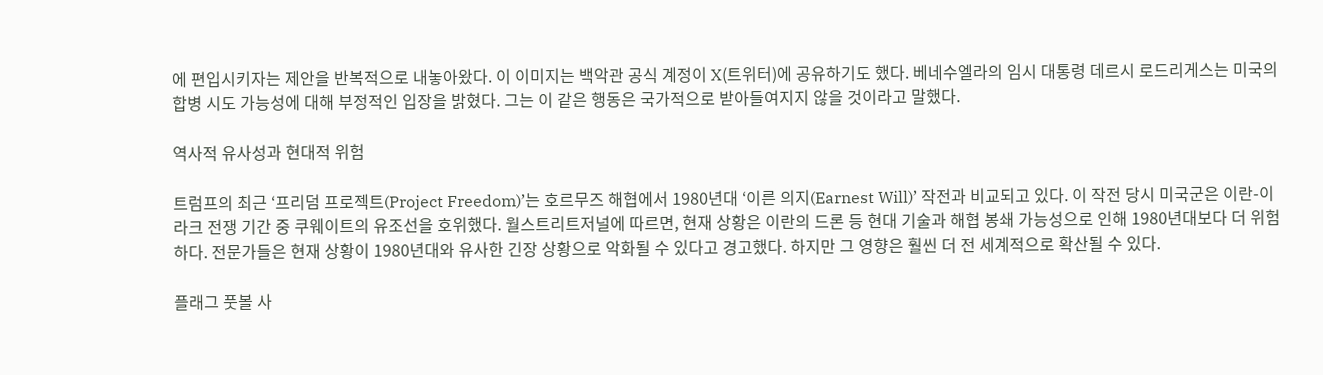에 편입시키자는 제안을 반복적으로 내놓아왔다. 이 이미지는 백악관 공식 계정이 X(트위터)에 공유하기도 했다. 베네수엘라의 임시 대통령 데르시 로드리게스는 미국의 합병 시도 가능성에 대해 부정적인 입장을 밝혔다. 그는 이 같은 행동은 국가적으로 받아들여지지 않을 것이라고 말했다.

역사적 유사성과 현대적 위험

트럼프의 최근 ‘프리덤 프로젝트(Project Freedom)’는 호르무즈 해협에서 1980년대 ‘이른 의지(Earnest Will)’ 작전과 비교되고 있다. 이 작전 당시 미국군은 이란-이라크 전쟁 기간 중 쿠웨이트의 유조선을 호위했다. 월스트리트저널에 따르면, 현재 상황은 이란의 드론 등 현대 기술과 해협 봉쇄 가능성으로 인해 1980년대보다 더 위험하다. 전문가들은 현재 상황이 1980년대와 유사한 긴장 상황으로 악화될 수 있다고 경고했다. 하지만 그 영향은 훨씬 더 전 세계적으로 확산될 수 있다.

플래그 풋볼 사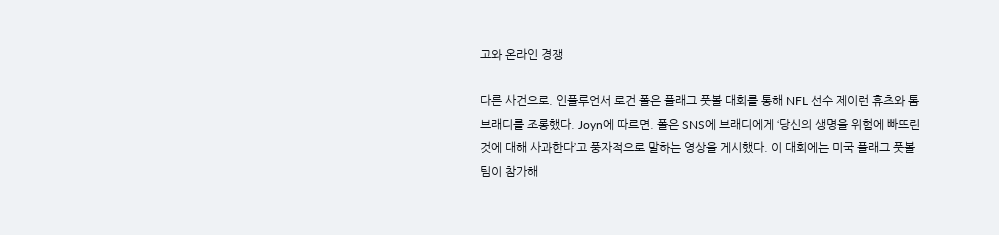고와 온라인 경쟁

다른 사건으로. 인플루언서 로건 폴은 플래그 풋볼 대회를 통해 NFL 선수 제이런 휴츠와 톰 브래디를 조롱했다. Joyn에 따르면. 폴은 SNS에 브래디에게 ‘당신의 생명을 위험에 빠뜨린 것에 대해 사과한다’고 풍자적으로 말하는 영상을 게시했다. 이 대회에는 미국 플래그 풋볼 팀이 참가해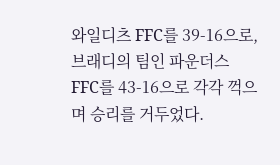와일디츠 FFC를 39-16으로, 브래디의 팀인 파운더스 FFC를 43-16으로 각각 꺽으며 승리를 거두었다.